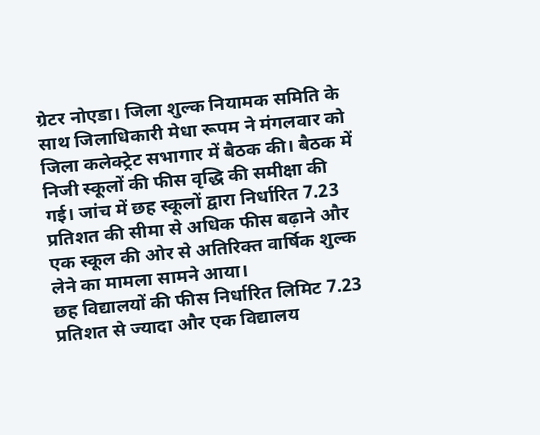ग्रेटर नोएडा। जिला शुल्क नियामक समिति के साथ जिलाधिकारी मेधा रूपम ने मंगलवार को जिला कलेक्ट्रेट सभागार में बैठक की। बैठक में निजी स्कूलों की फीस वृद्धि की समीक्षा की गई। जांच में छह स्कूलों द्वारा निर्धारित 7.23 प्रतिशत की सीमा से अधिक फीस बढ़ाने और एक स्कूल की ओर से अतिरिक्त वार्षिक शुल्क लेने का मामला सामने आया।
छह विद्यालयों की फीस निर्धारित लिमिट 7.23 प्रतिशत से ज्यादा और एक विद्यालय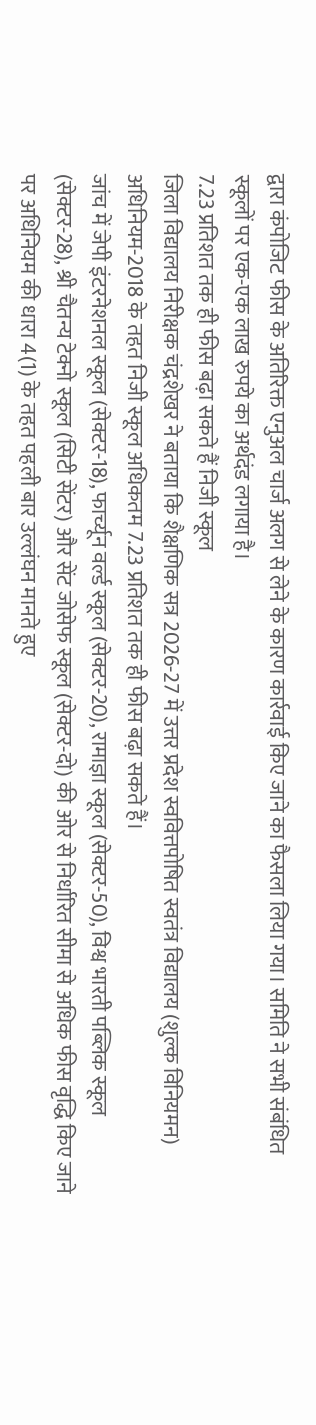द्वारा कंपोजिट फीस के अतिरिक्त एनुअल चार्ज अलग से लेने के कारण कार्रवाई किए जाने का फैसला लिया गया। समिति ने सभी संबंधित स्कूलों पर एक-एक लाख रुपये का अर्थदंड लगाया है।
7.23 प्रतिशत तक ही फीस बढ़ा सकते हैं निजी स्कूल
जिला विद्यालय निरीक्षक चंद्रशेखर ने बताया कि शैक्षणिक सत्र 2026-27 में उत्तर प्रदेश स्ववित्तपोषित स्वतंत्र विद्यालय (शुल्क विनियमन) अधिनियम-2018 के तहत निजी स्कूल अधिकतम 7.23 प्रतिशत तक ही फीस बढ़ा सकते हैं।
जांच में जेपी इंटरनेशनल स्कूल (सेक्टर-18), फार्च्यून वर्ल्ड स्कूल (सेक्टर-20), रामाज्ञा स्कूल (सेक्टर-50), विश्व भारती पब्लिक स्कूल (सेक्टर-28), श्री चैतन्य टेक्नो स्कूल (सिटी सेंटर) और सेंट जोसेफ स्कूल (सेक्टर-दो) की ओर से निर्धारित सीमा से अधिक फीस वृद्धि किए जाने पर अधिनियम की धारा 4(1) के तहत पहली बार उल्लंघन मानते हुए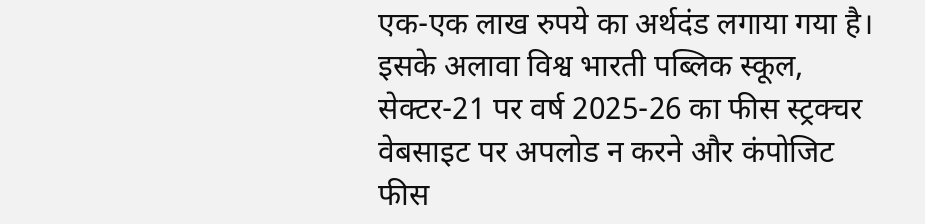एक-एक लाख रुपये का अर्थदंड लगाया गया है।
इसके अलावा विश्व भारती पब्लिक स्कूल, सेक्टर-21 पर वर्ष 2025-26 का फीस स्ट्रक्चर वेबसाइट पर अपलोड न करने और कंपोजिट फीस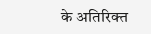के अतिरिक्त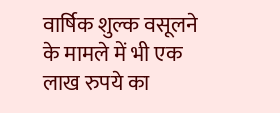वार्षिक शुल्क वसूलने के मामले में भी एक लाख रुपये का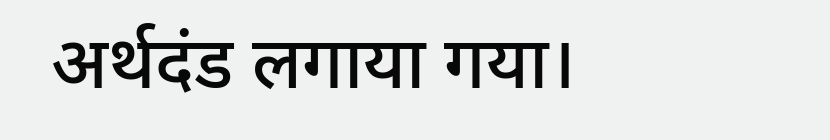अर्थदंड लगाया गया।